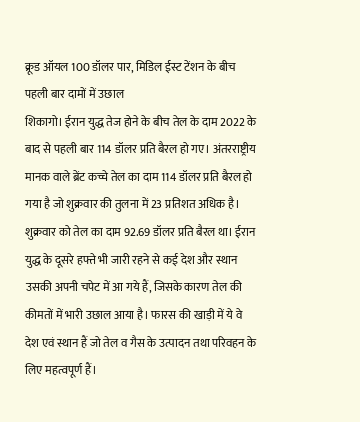क्रूड ऑयल 100 डॉलर पार, मिडिल ईस्ट टेंशन के बीच पहली बार दामों में उछाल
शिकागो। ईरान युद्ध तेज होने के बीच तेल के दाम 2022 के बाद से पहली बार 114 डॉलर प्रति बैरल हो गए। अंतरराष्ट्रीय मानक वाले ब्रेंट कच्चे तेल का दाम 114 डॉलर प्रति बैरल हो गया है जो शुक्रवार की तुलना में 23 प्रतिशत अधिक है। शुक्रवार को तेल का दाम 92.69 डॉलर प्रति बैरल था। ईरान युद्ध के दूसरे हफ्ते भी जारी रहने से कई देश और स्थान उसकी अपनी चपेट में आ गये हैं, जिसके कारण तेल की कीमतों में भारी उछाल आया है। फारस की खाड़ी में ये वे देश एवं स्थान हैं जो तेल व गैस के उत्पादन तथा परिवहन के लिए महत्वपूर्ण हैं।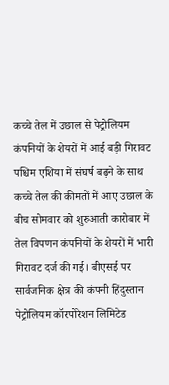कच्चे तेल में उछाल से पेट्रोलियम कंपनियों के शेयरों में आई बड़ी गिरावट
पश्चिम एशिया में संघर्ष बढ़ने के साथ कच्चे तेल की कीमतों में आए उछाल के बीच सोमवार को शुरुआती कारोबार में तेल विपणन कंपनियों के शेयरों में भारी गिरावट दर्ज की गई। बीएसई पर सार्वजनिक क्षेत्र की कंपनी हिंदुस्तान पेट्रोलियम कॉरपोरेशन लिमिटेड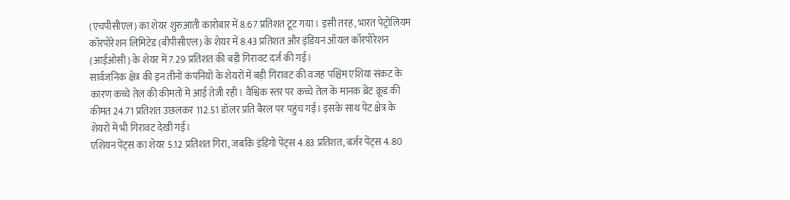(एचपीसीएल) का शेयर शुरुआती कारोबार में 8.67 प्रतिशत टूट गया। इसी तरह, भारत पेट्रोलियम कॉरपोरेशन लिमिटेड (बीपीसीएल) के शेयर में 8.43 प्रतिशत और इंडियन ऑयल कॉरपोरेशन (आईओसी) के शेयर में 7.29 प्रतिशत की बड़ी गिरावट दर्ज की गई।
सार्वजनिक क्षेत्र की इन तीनों कंपनियों के शेयरों में बड़ी गिरावट की वजह पश्चिम एशिया संकट के कारण कच्चे तेल की कीमतों में आई तेजी रही। वैश्विक स्तर पर कच्चे तेल के मानक ब्रेंट क्रूड की कीमत 24.71 प्रतिशत उछलकर 112.51 डॉलर प्रति बैरल पर पहुंच गई। इसके साथ पेंट क्षेत्र के शेयरों में भी गिरावट देखी गई।
एशियन पेंट्स का शेयर 5.12 प्रतिशत गिरा, जबकि इंडिगो पेंट्स 4.83 प्रतिशत, बर्जर पेंट्स 4.80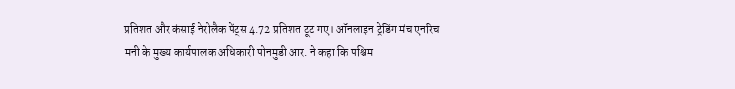प्रतिशत और कंसाई नेरोलैक पेंट्स 4.72 प्रतिशत टूट गए। ऑनलाइन ट्रेडिंग मंच एनरिच मनी के मुख्य कार्यपालक अधिकारी पोनमुडी आर. ने कहा कि पश्चिम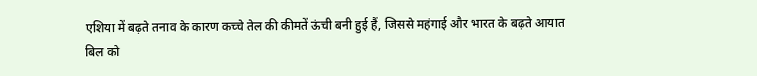एशिया में बढ़ते तनाव के कारण कच्चे तेल की कीमतें ऊंची बनी हुई हैं, जिससे महंगाई और भारत के बढ़ते आयात बिल को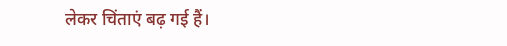लेकर चिंताएं बढ़ गई हैं।